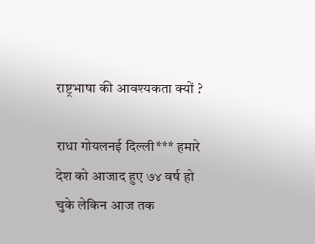राष्ट्रभाषा की आवश्यकता क्यों ?

राधा गोयलनई दिल्ली*** हमारे देश को आजाद हुए ७४ वर्ष हो चुके लेकिन आज तक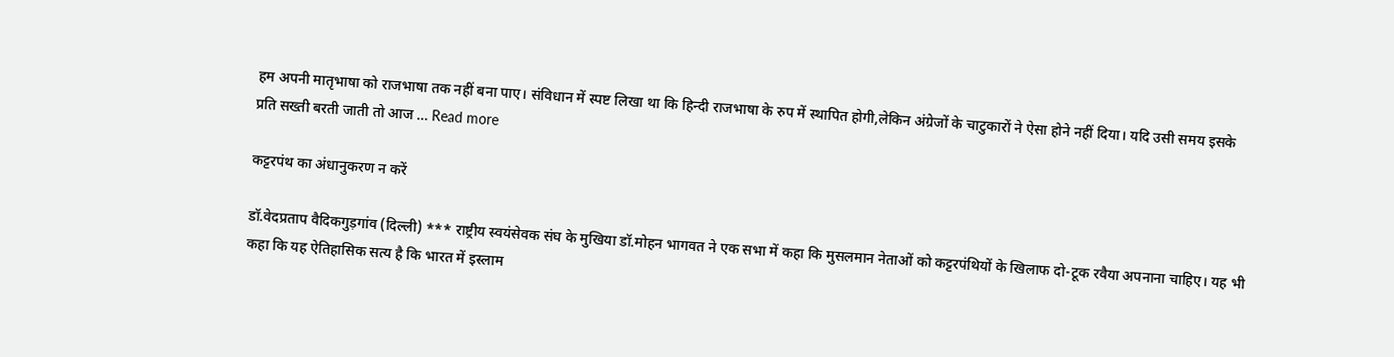हम अपनी मातृभाषा को राजभाषा तक नहीं बना पाए। संविधान में स्पष्ट लिखा था कि हिन्दी राजभाषा के रुप में स्थापित होगी,लेकिन अंग्रेजों के चाटुकारों ने ऐसा होने नहीं दिया। यदि उसी समय इसके प्रति सख्ती बरती जाती तो आज … Read more

कट्टरपंथ का अंधानुकरण न करें

डॉ.वेदप्रताप वैदिकगुड़गांव (दिल्ली) *** राष्ट्रीय स्वयंसेवक संघ के मुखिया डॉ.मोहन भागवत ने एक सभा में कहा कि मुसलमान नेताओं को कट्टरपंथियों के खिलाफ दो-टूक रवैया अपनाना चाहिए। यह भी कहा कि यह ऐतिहासिक सत्य है कि भारत में इस्लाम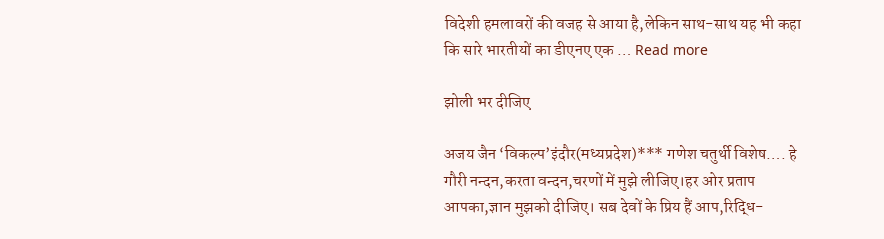विदेशी हमलावरों की वजह से आया है,लेकिन साथ-साथ यह भी कहा कि सारे भारतीयों का डीएनए एक … Read more

झोली भर दीजिए

अजय जैन ‘विकल्प’इंदौर(मध्यप्रदेश)*** गणेश चतुर्थी विशेष…. हे गौरी नन्दन,करता वन्दन,चरणों में मुझे लीजिए।हर ओर प्रताप आपका,ज्ञान मुझको दीजिए। सब देवों के प्रिय हैं आप,रिद्धि-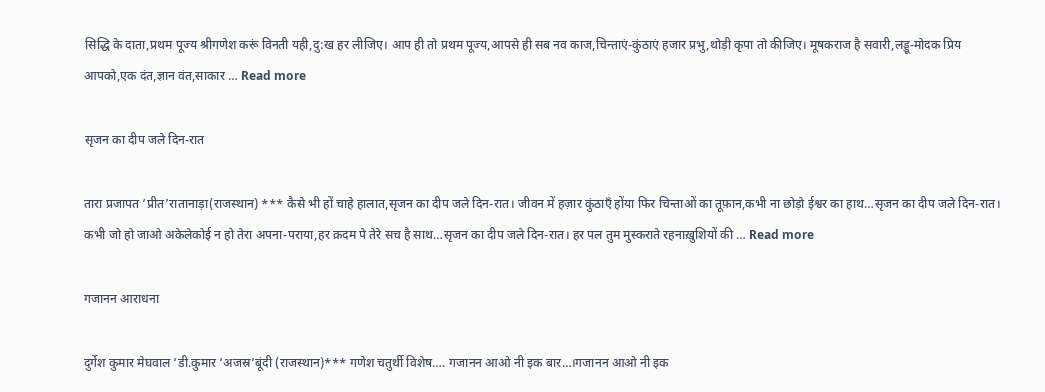सिद्धि के दाता,प्रथम पूज्य श्रीगणेश करूं विनती यही,दु:ख हर लीजिए। आप ही तो प्रथम पूज्य,आपसे ही सब नव काज,चिन्ताएं-कुंठाएं हजार प्रभु,थोड़ी कृपा तो कीजिए। मूषकराज है सवारी,लड्डू-मोदक प्रिय आपको,एक दंत,ज्ञान वंत,साकार … Read more

सृजन का दीप जले दिन-रात

तारा प्रजापत ‘प्रीत’रातानाड़ा(राजस्थान) *** कैसे भी हों चाहे हालात,सृजन का दीप जले दिन-रात। जीवन में हज़ार कुंठाएँ होंया फिर चिन्ताओं का तूफ़ान,कभी ना छोड़ो ईश्वर का हाथ…सृजन का दीप जले दिन-रात। कभी जो हो जाओ अकेलेकोई न हो तेरा अपना-पराया,हर क़दम पे तेरे सच है साथ…सृजन का दीप जले दिन-रात। हर पल तुम मुस्कराते रहनाख़ुशियों की … Read more

गजानन आराधना

दुर्गेश कुमार मेघवाल ‘डी.कुमार ‘अजस्र’बूंदी (राजस्थान)*** गणेश चतुर्थी विशेष…. गजानन आओ नी इक बार…।गजानन आओ नी इक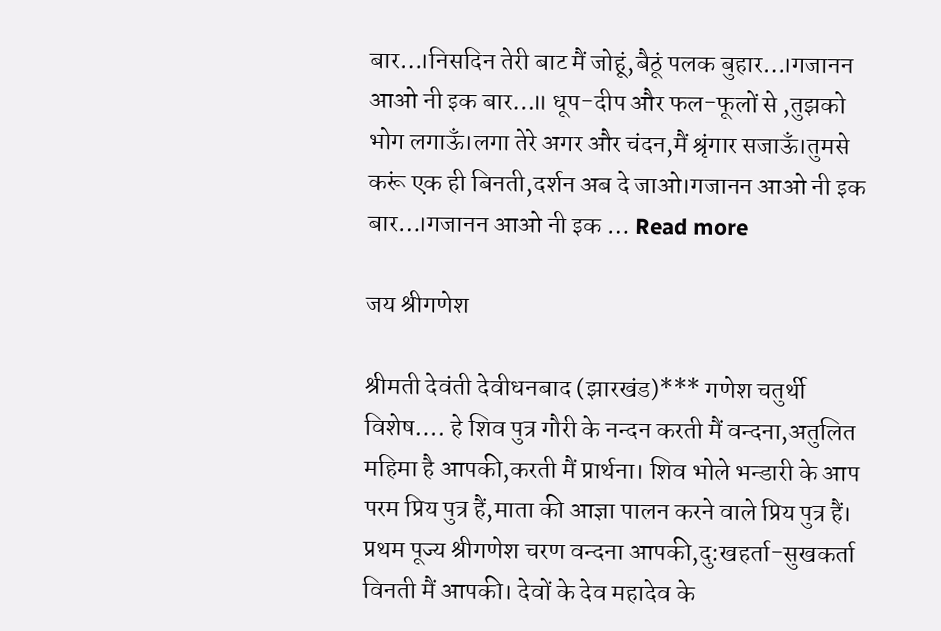बार…।निसदिन तेरी बाट मैं जोहूं,बैठूं पलक बुहार…।गजानन आओ नी इक बार…॥ धूप-दीप और फल-फूलों से ,तुझको भोग लगाऊँ।लगा तेरे अगर और चंदन,मैं श्रृंगार सजाऊँ।तुमसे करूं एक ही बिनती,दर्शन अब दे जाओ।गजानन आओ नी इक बार…।गजानन आओ नी इक … Read more

जय श्रीगणेश

श्रीमती देवंती देवीधनबाद (झारखंड)*** गणेश चतुर्थी विशेष…. हे शिव पुत्र गौरी के नन्दन करती मैं वन्दना,अतुलित महिमा है आपकी,करती मैं प्रार्थना। शिव भोले भन्डारी के आप परम प्रिय पुत्र हैं,माता की आज्ञा पालन करने वाले प्रिय पुत्र हैं। प्रथम पूज्य श्रीगणेश चरण वन्दना आपकी,दु:खहर्ता-सुखकर्ता विनती मैं आपकी। देवों के देव महादेव के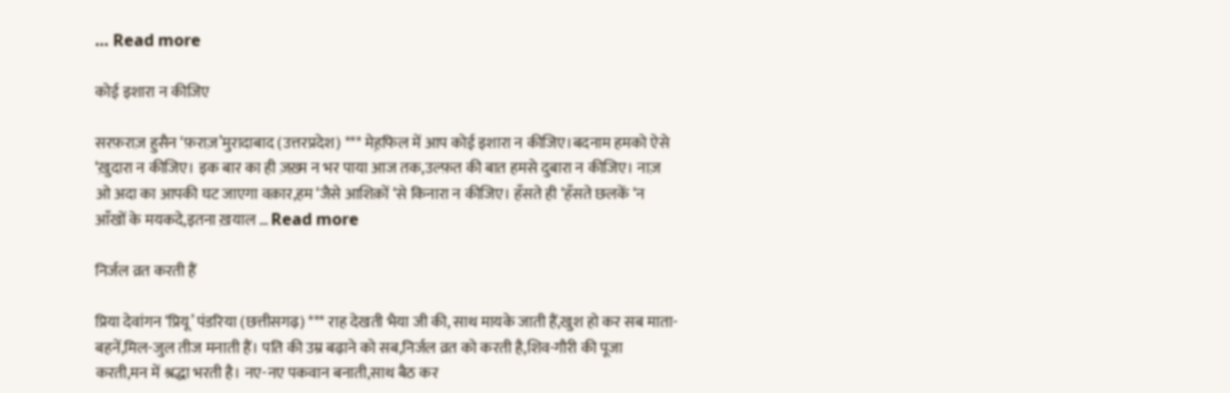… Read more

कोई इशारा न कीजिए

सरफ़राज़ हुसैन ‘फ़राज़’मुरादाबाद (उत्तरप्रदेश) *** मेह़फिल में आप कोई इशारा न कीजिए।बदनाम हमको ऐसे ‘ख़ुदारा न कीजिए। इक बार का ही ज़ख़्म न भर पाया आज तक,उल्फ़त की बात हमसे दुबारा न कीजिए। नाज़ ओ अदा का आपकी घट जाएगा वक़ार,हम ‘जैसे आशिक़ों ‘से किनारा न कीजिए। हँसते ही ‘हँसते छलकें ‘न आँखों के मयकदे,इतना ख़याल … Read more

निर्जल व्रत करती हैं

प्रिया देवांगन ‘प्रियू’ पंडरिया (छत्तीसगढ़) *** राह देखती भैया जी की, साथ मायके जाती हैं,खुश हो कर सब माता-बहनें,मिल-जुल तीज मनाती हैं। पति की उम्र बढ़ाने को सब,निर्जल व्रत को करती है,शिव-गौरी की पूजा करती,मन में श्रद्धा भरती है। नए-नए पकवान बनाती,साथ बैठ कर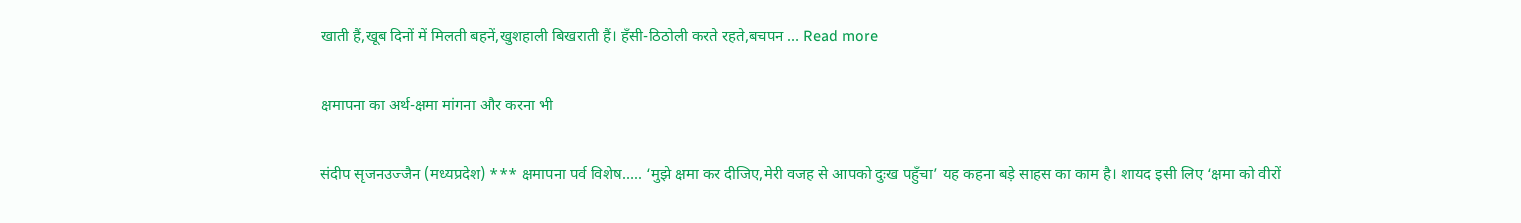खाती हैं,खूब दिनों में मिलती बहनें,खुशहाली बिखराती हैं। हँसी-ठिठोली करते रहते,बचपन … Read more

क्षमापना का अर्थ-क्षमा मांगना और करना भी

संदीप सृजनउज्जैन (मध्यप्रदेश) *** क्षमापना पर्व विशेष….. ‘मुझे क्षमा कर दीजिए,मेरी वजह से आपको दुःख पहुँचा’ यह कहना बड़े साहस का काम है। शायद इसी लिए ‘क्षमा को वीरों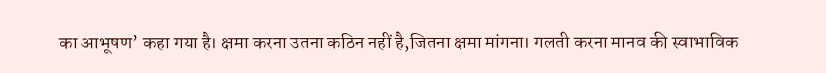का आभूषण’ कहा गया है। क्षमा करना उतना कठिन नहीं है,जितना क्षमा मांगना। गलती करना मानव की स्वाभाविक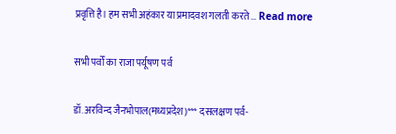प्रवृत्ति है। हम सभी अहंकार या प्रमादवश गलती करते … Read more

सभी पर्वों का राजा पर्यूषण पर्व

डॉ.अरविन्द जैनभोपाल(मध्यप्रदेश)*** दसलक्षण पर्व-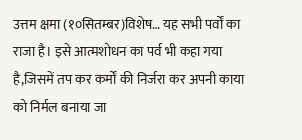उत्तम क्षमा (१०सितम्बर)विशेष… यह सभी पर्वों का राजा है। इसे आत्मशोधन का पर्व भी कहा गया है,जिसमें तप कर कर्मों की निर्जरा कर अपनी काया को निर्मल बनाया जा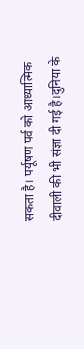सकता है। पर्यूषण पर्व को आध्यात्मिक दीवाली की भी संज्ञा दी गई है।दुनिया के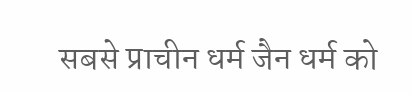सबसे प्राचीन धर्म जैन धर्म को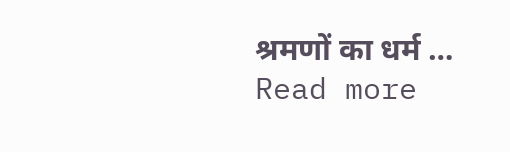श्रमणों का धर्म … Read more